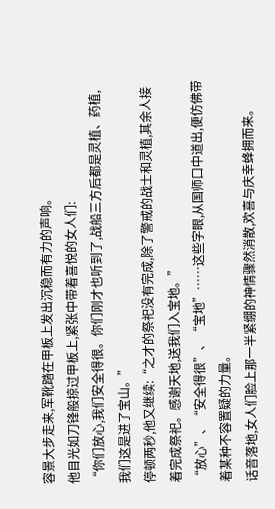容景大步走来,军靴踏在甲板上发出沉稳而有力的声响。
他目光如刀锋般掠过甲板上,紧张中带着喜悦的女人们:
“你们放心,我们安全得很。你们刚才也听到了,战船三方后都是灵植、药植,我们这是进了宝山。”
停顿两秒,他又继续:“之才的祭祀没有完成,除了警戒的战士和灵植,其余人接着完成祭祀。感谢天地,送我们入宝地。”
“放心”、“安全得很”、“宝地”……这些字眼,从国师口中道出,便仿佛带着某种不容置疑的力量。
话音落地,女人们脸上那一半紧绷的神情骤然消散,欢喜与庆幸蜂拥而来。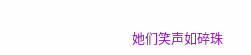她们笑声如碎珠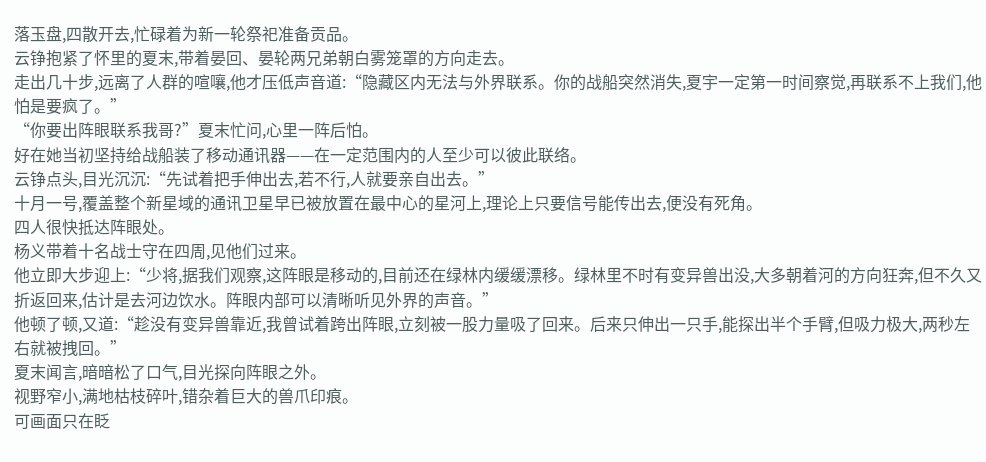落玉盘,四散开去,忙碌着为新一轮祭祀准备贡品。
云铮抱紧了怀里的夏末,带着晏回、晏轮两兄弟朝白雾笼罩的方向走去。
走出几十步,远离了人群的喧嚷,他才压低声音道:“隐藏区内无法与外界联系。你的战船突然消失,夏宇一定第一时间察觉,再联系不上我们,他怕是要疯了。”
“你要出阵眼联系我哥?”夏末忙问,心里一阵后怕。
好在她当初坚持给战船装了移动通讯器——在一定范围内的人至少可以彼此联络。
云铮点头,目光沉沉:“先试着把手伸出去,若不行,人就要亲自出去。”
十月一号,覆盖整个新星域的通讯卫星早已被放置在最中心的星河上,理论上只要信号能传出去,便没有死角。
四人很快抵达阵眼处。
杨义带着十名战士守在四周,见他们过来。
他立即大步迎上:“少将,据我们观察,这阵眼是移动的,目前还在绿林内缓缓漂移。绿林里不时有变异兽出没,大多朝着河的方向狂奔,但不久又折返回来,估计是去河边饮水。阵眼内部可以清晰听见外界的声音。”
他顿了顿,又道:“趁没有变异兽靠近,我曾试着跨出阵眼,立刻被一股力量吸了回来。后来只伸出一只手,能探出半个手臂,但吸力极大,两秒左右就被拽回。”
夏末闻言,暗暗松了口气,目光探向阵眼之外。
视野窄小,满地枯枝碎叶,错杂着巨大的兽爪印痕。
可画面只在眨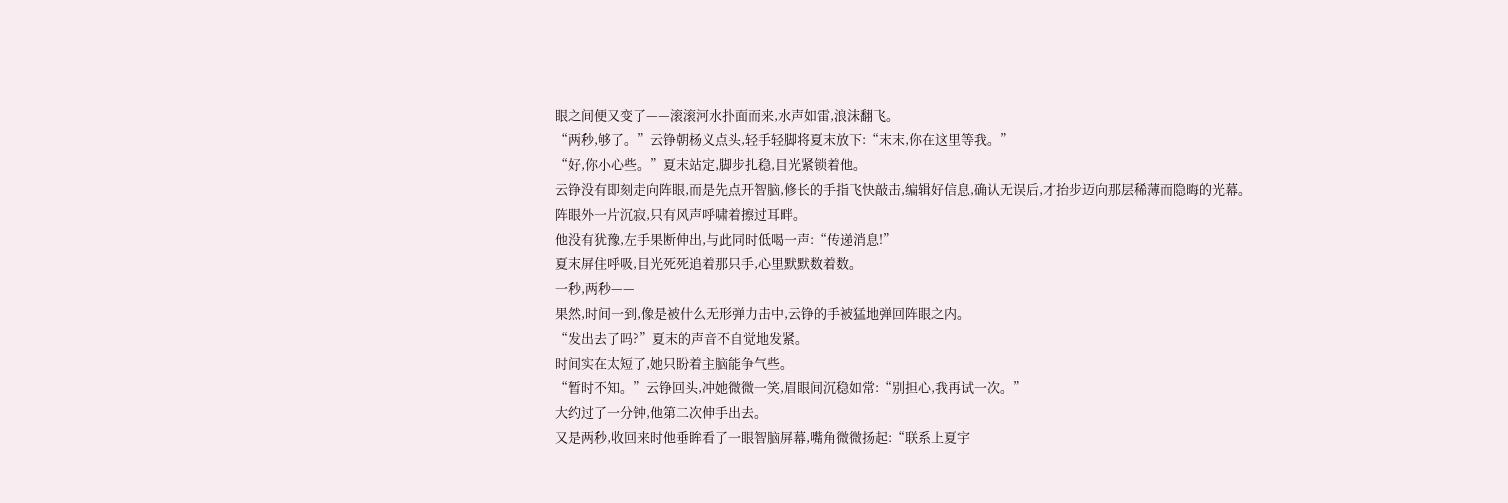眼之间便又变了——滚滚河水扑面而来,水声如雷,浪沫翻飞。
“两秒,够了。”云铮朝杨义点头,轻手轻脚将夏末放下:“末末,你在这里等我。”
“好,你小心些。”夏末站定,脚步扎稳,目光紧锁着他。
云铮没有即刻走向阵眼,而是先点开智脑,修长的手指飞快敲击,编辑好信息,确认无误后,才抬步迈向那层稀薄而隐晦的光幕。
阵眼外一片沉寂,只有风声呼啸着擦过耳畔。
他没有犹豫,左手果断伸出,与此同时低喝一声:“传递消息!”
夏末屏住呼吸,目光死死追着那只手,心里默默数着数。
一秒,两秒——
果然,时间一到,像是被什么无形弹力击中,云铮的手被猛地弹回阵眼之内。
“发出去了吗?”夏末的声音不自觉地发紧。
时间实在太短了,她只盼着主脑能争气些。
“暂时不知。”云铮回头,冲她微微一笑,眉眼间沉稳如常:“别担心,我再试一次。”
大约过了一分钟,他第二次伸手出去。
又是两秒,收回来时他垂眸看了一眼智脑屏幕,嘴角微微扬起:“联系上夏宇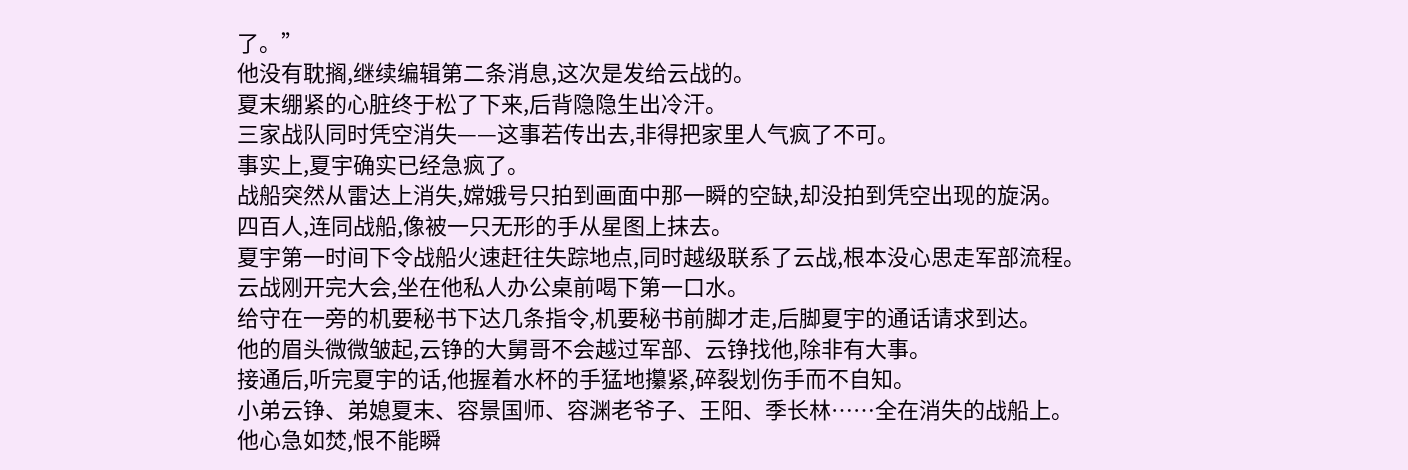了。”
他没有耽搁,继续编辑第二条消息,这次是发给云战的。
夏末绷紧的心脏终于松了下来,后背隐隐生出冷汗。
三家战队同时凭空消失——这事若传出去,非得把家里人气疯了不可。
事实上,夏宇确实已经急疯了。
战船突然从雷达上消失,嫦娥号只拍到画面中那一瞬的空缺,却没拍到凭空出现的旋涡。
四百人,连同战船,像被一只无形的手从星图上抹去。
夏宇第一时间下令战船火速赶往失踪地点,同时越级联系了云战,根本没心思走军部流程。
云战刚开完大会,坐在他私人办公桌前喝下第一口水。
给守在一旁的机要秘书下达几条指令,机要秘书前脚才走,后脚夏宇的通话请求到达。
他的眉头微微皱起,云铮的大舅哥不会越过军部、云铮找他,除非有大事。
接通后,听完夏宇的话,他握着水杯的手猛地攥紧,碎裂划伤手而不自知。
小弟云铮、弟媳夏末、容景国师、容渊老爷子、王阳、季长林……全在消失的战船上。
他心急如焚,恨不能瞬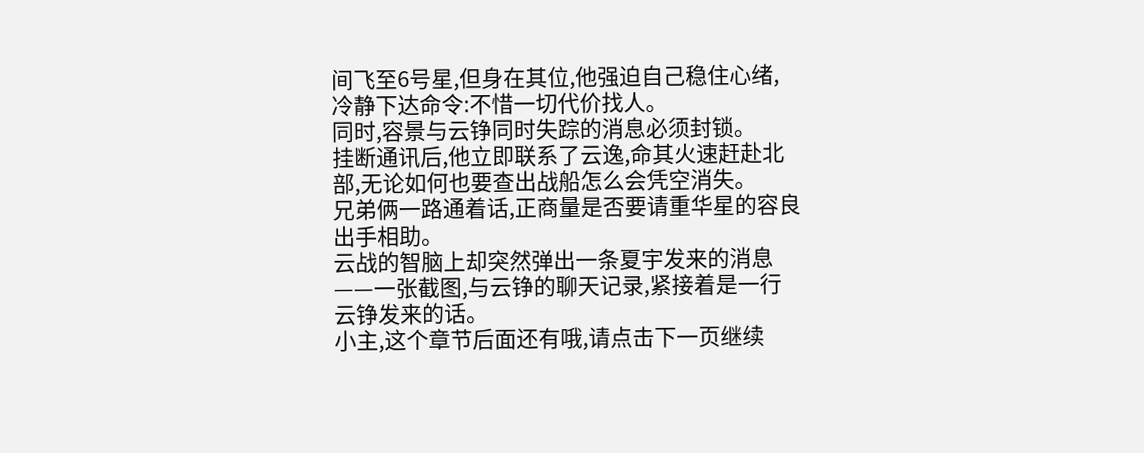间飞至6号星,但身在其位,他强迫自己稳住心绪,冷静下达命令:不惜一切代价找人。
同时,容景与云铮同时失踪的消息必须封锁。
挂断通讯后,他立即联系了云逸,命其火速赶赴北部,无论如何也要查出战船怎么会凭空消失。
兄弟俩一路通着话,正商量是否要请重华星的容良出手相助。
云战的智脑上却突然弹出一条夏宇发来的消息——一张截图,与云铮的聊天记录,紧接着是一行云铮发来的话。
小主,这个章节后面还有哦,请点击下一页继续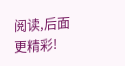阅读,后面更精彩!